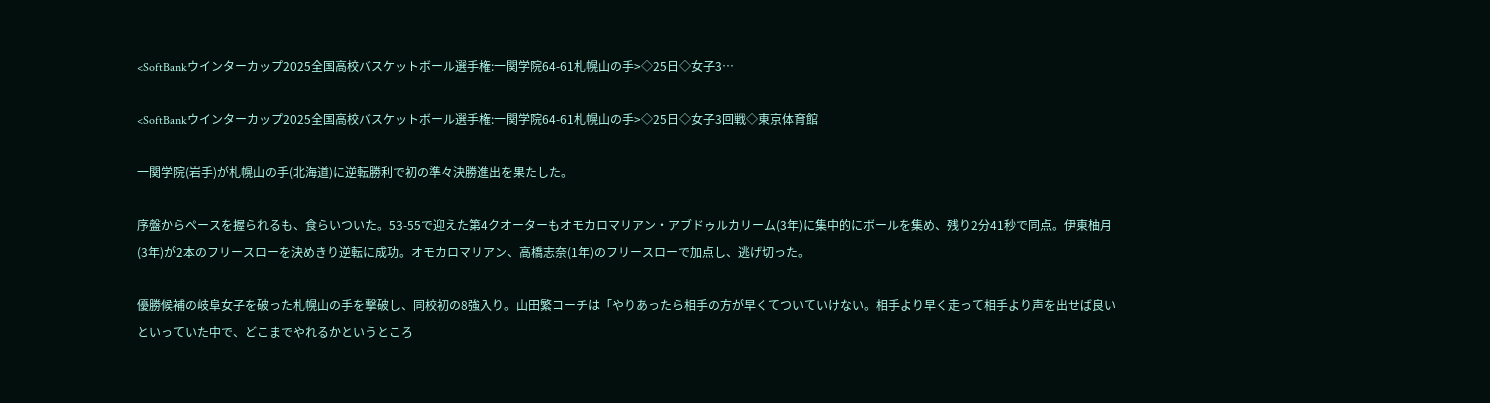<SoftBankウインターカップ2025全国高校バスケットボール選手権:一関学院64-61札幌山の手>◇25日◇女子3…

<SoftBankウインターカップ2025全国高校バスケットボール選手権:一関学院64-61札幌山の手>◇25日◇女子3回戦◇東京体育館

一関学院(岩手)が札幌山の手(北海道)に逆転勝利で初の準々決勝進出を果たした。

序盤からペースを握られるも、食らいついた。53-55で迎えた第4クオーターもオモカロマリアン・アブドゥルカリーム(3年)に集中的にボールを集め、残り2分41秒で同点。伊東柚月(3年)が2本のフリースローを決めきり逆転に成功。オモカロマリアン、高橋志奈(1年)のフリースローで加点し、逃げ切った。

優勝候補の岐阜女子を破った札幌山の手を撃破し、同校初の8強入り。山田繁コーチは「やりあったら相手の方が早くてついていけない。相手より早く走って相手より声を出せば良いといっていた中で、どこまでやれるかというところ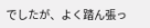でしたが、よく踏ん張っ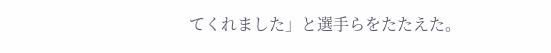てくれました」と選手らをたたえた。